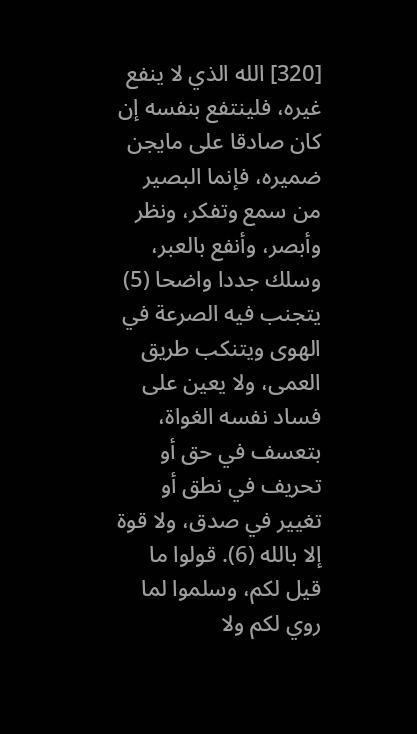[320] الله الذي لا ينفع غيره، فلينتفع بنفسه إن كان صادقا على مايجن ضميره، فإنما البصير من سمع وتفكر، ونظر وأبصر، وأنفع بالعبر، وسلك جددا واضحا (5) يتجنب فيه الصرعة في الهوى ويتنكب طريق العمى، ولا يعين على فساد نفسه الغواة، بتعسف في حق أو تحريف في نطق أو تغيير في صدق، ولا قوة إلا بالله (6). قولوا ما قيل لكم، وسلموا لما روي لكم ولا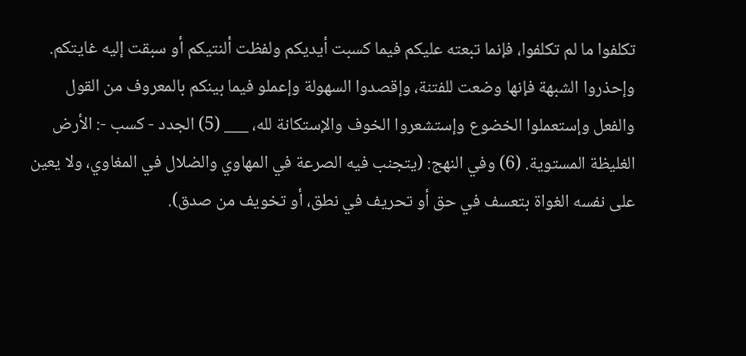تكلفوا ما لم تكلفوا، فإنما تبعته عليكم فيما كسبت أيديكم ولفظت ألنتيكم أو سبقت إليه غايتكم. وإحذروا الشبهة فإنها وضعت للفتنة، وإقصدوا السهولة وإعملو فيما بينكم بالمعروف من القول والفعل وإستعملوا الخضوع وإستشعروا الخوف والإستكانة لله، ___ (5) الجدد - كسب -: الأرض الغليظة المستوية. (6) وفي النهج: (يتجنب فيه الصرعة في المهاوي والضلال في المغاوي، ولا يعين على نفسه الغواة بتعسف في حق أو تحريف في نطق، أو تخويف من صدق).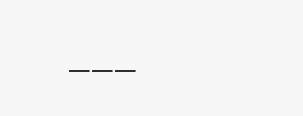___